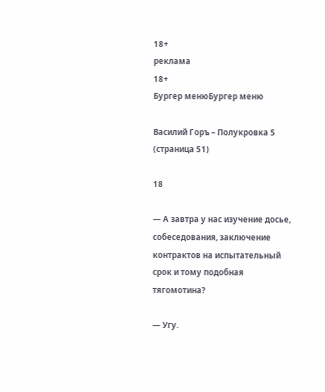18+
реклама
18+
Бургер менюБургер меню

Василий Горъ – Полукровка 5 (страница 51)

18

— А завтра у нас изучение досье, собеседования, заключение контрактов на испытательный срок и тому подобная тягомотина?

— Угу.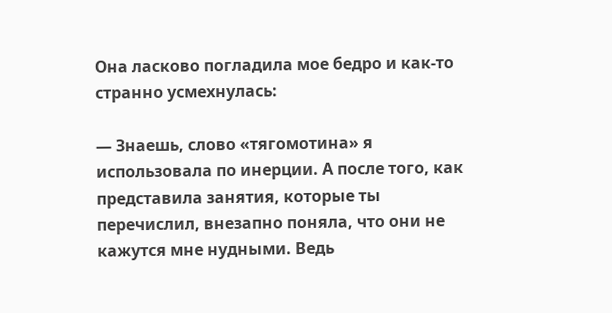Она ласково погладила мое бедро и как-то странно усмехнулась:

— Знаешь, слово «тягомотина» я использовала по инерции. А после того, как представила занятия, которые ты перечислил, внезапно поняла, что они не кажутся мне нудными. Ведь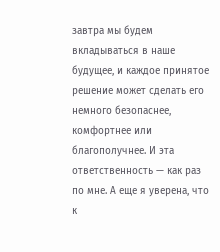завтра мы будем вкладываться в наше будущее, и каждое принятое решение может сделать его немного безопаснее, комфортнее или благополучнее. И эта ответственность — как раз по мне. А еще я уверена, что к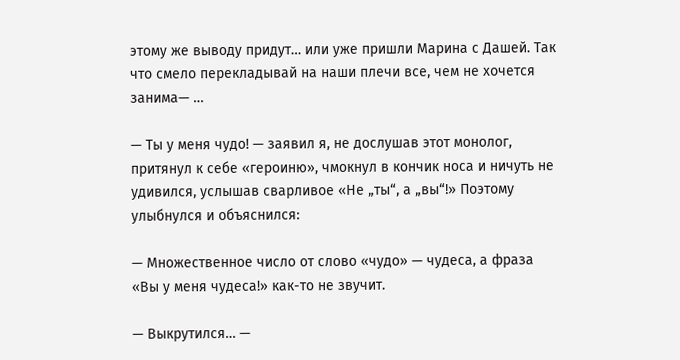этому же выводу придут… или уже пришли Марина с Дашей. Так что смело перекладывай на наши плечи все, чем не хочется занима— …

— Ты у меня чудо! — заявил я, не дослушав этот монолог, притянул к себе «героиню», чмокнул в кончик носа и ничуть не удивился, услышав сварливое «Не „ты“, а „вы“!» Поэтому улыбнулся и объяснился:

— Множественное число от слово «чудо» — чудеса, а фраза «Вы у меня чудеса!» как-то не звучит.

— Выкрутился… —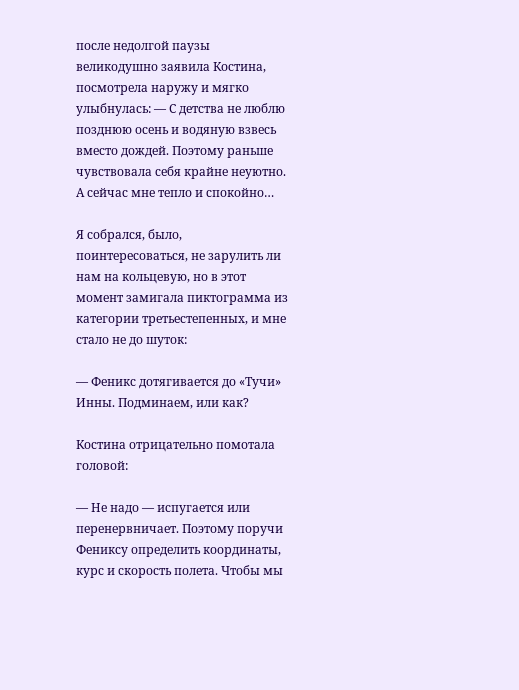после недолгой паузы великодушно заявила Костина, посмотрела наружу и мягко улыбнулась: — С детства не люблю позднюю осень и водяную взвесь вместо дождей. Поэтому раньше чувствовала себя крайне неуютно. А сейчас мне тепло и спокойно…

Я собрался, было, поинтересоваться, не зарулить ли нам на кольцевую, но в этот момент замигала пиктограмма из категории третьестепенных, и мне стало не до шуток:

— Феникс дотягивается до «Тучи» Инны. Подминаем, или как?

Костина отрицательно помотала головой:

— Не надо — испугается или перенервничает. Поэтому поручи Фениксу определить координаты, курс и скорость полета. Чтобы мы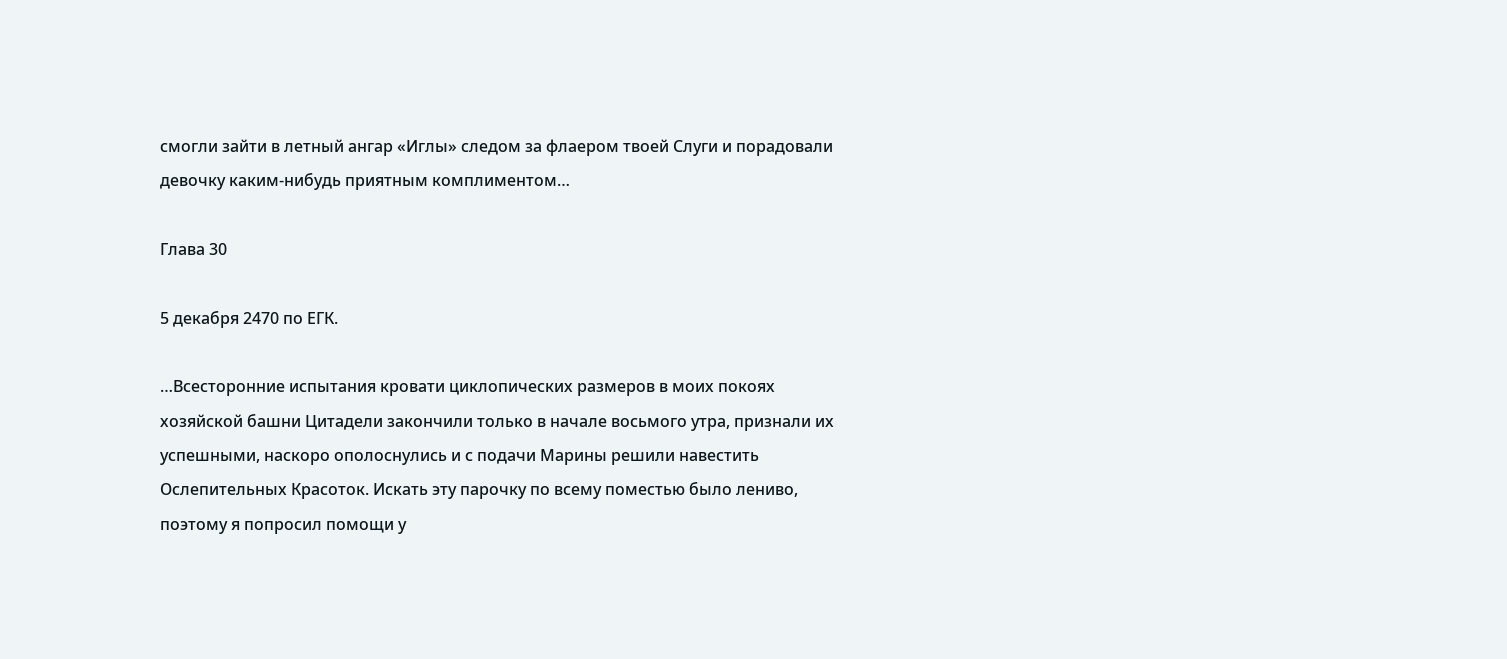смогли зайти в летный ангар «Иглы» следом за флаером твоей Слуги и порадовали девочку каким-нибудь приятным комплиментом…

Глава 30

5 декабря 2470 по ЕГК.

…Всесторонние испытания кровати циклопических размеров в моих покоях хозяйской башни Цитадели закончили только в начале восьмого утра, признали их успешными, наскоро ополоснулись и с подачи Марины решили навестить Ослепительных Красоток. Искать эту парочку по всему поместью было лениво, поэтому я попросил помощи у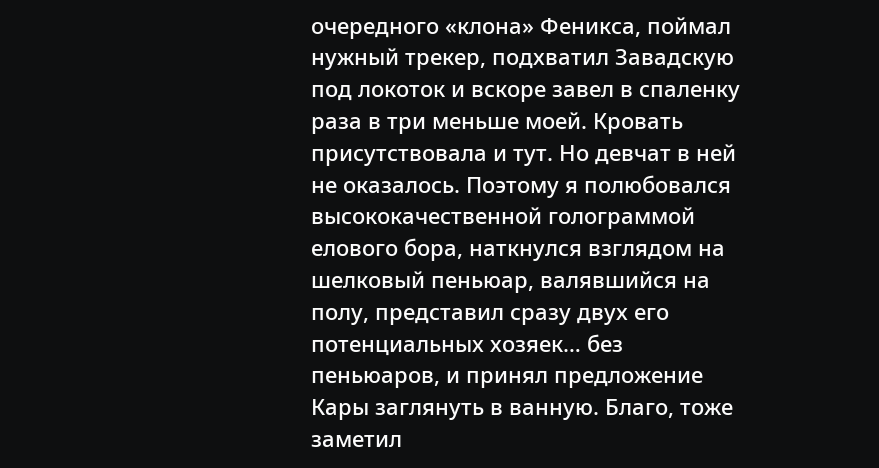очередного «клона» Феникса, поймал нужный трекер, подхватил Завадскую под локоток и вскоре завел в спаленку раза в три меньше моей. Кровать присутствовала и тут. Но девчат в ней не оказалось. Поэтому я полюбовался высококачественной голограммой елового бора, наткнулся взглядом на шелковый пеньюар, валявшийся на полу, представил сразу двух его потенциальных хозяек… без пеньюаров, и принял предложение Кары заглянуть в ванную. Благо, тоже заметил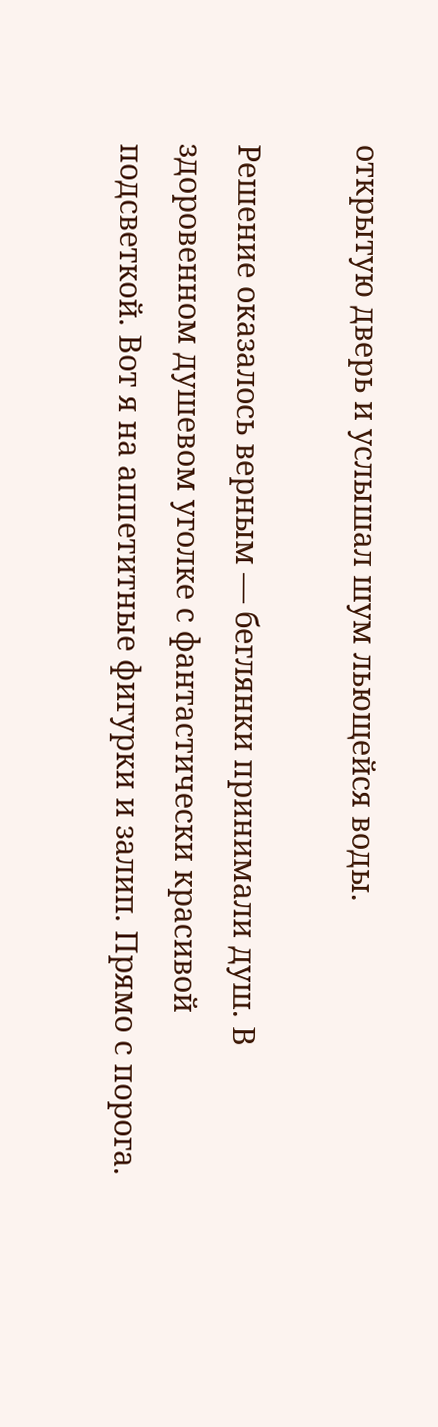открытую дверь и услышал шум льющейся воды.

Решение оказалось верным — беглянки принимали душ. В здоровенном душевом уголке с фантастически красивой подсветкой. Вот я на аппетитные фигурки и залип. Прямо с порога.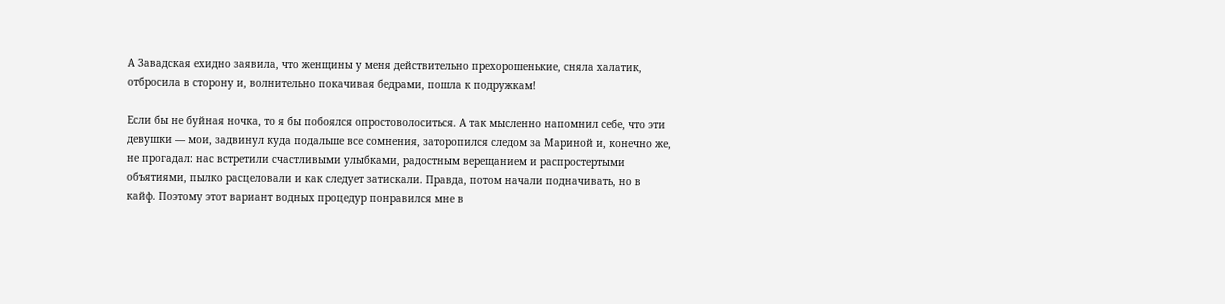А Завадская ехидно заявила, что женщины у меня действительно прехорошенькие, сняла халатик, отбросила в сторону и, волнительно покачивая бедрами, пошла к подружкам!

Если бы не буйная ночка, то я бы побоялся опростоволоситься. А так мысленно напомнил себе, что эти девушки — мои, задвинул куда подальше все сомнения, заторопился следом за Мариной и, конечно же, не прогадал: нас встретили счастливыми улыбками, радостным верещанием и распростертыми объятиями, пылко расцеловали и как следует затискали. Правда, потом начали подначивать, но в кайф. Поэтому этот вариант водных процедур понравился мне в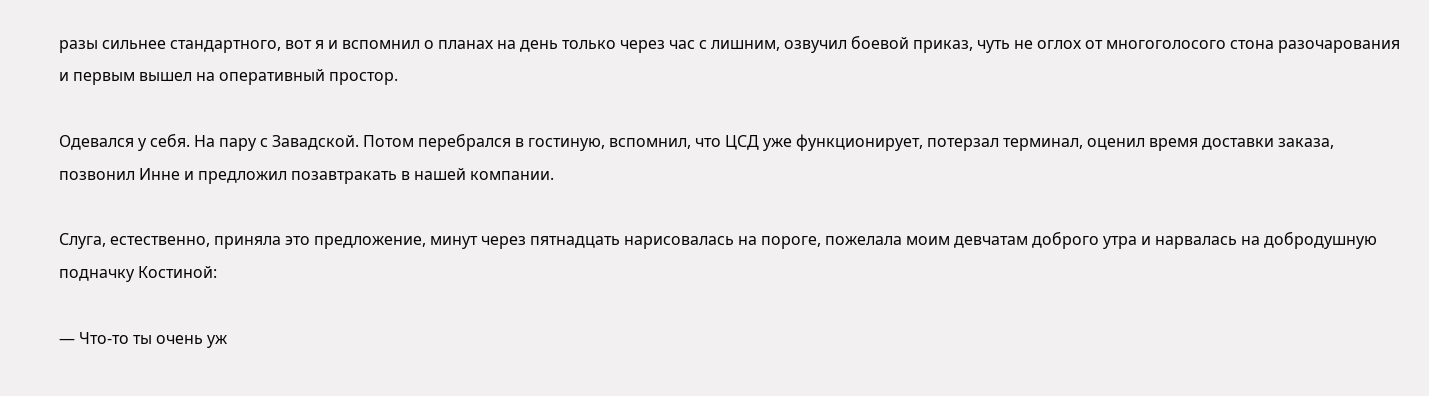разы сильнее стандартного, вот я и вспомнил о планах на день только через час с лишним, озвучил боевой приказ, чуть не оглох от многоголосого стона разочарования и первым вышел на оперативный простор.

Одевался у себя. На пару с Завадской. Потом перебрался в гостиную, вспомнил, что ЦСД уже функционирует, потерзал терминал, оценил время доставки заказа, позвонил Инне и предложил позавтракать в нашей компании.

Слуга, естественно, приняла это предложение, минут через пятнадцать нарисовалась на пороге, пожелала моим девчатам доброго утра и нарвалась на добродушную подначку Костиной:

— Что-то ты очень уж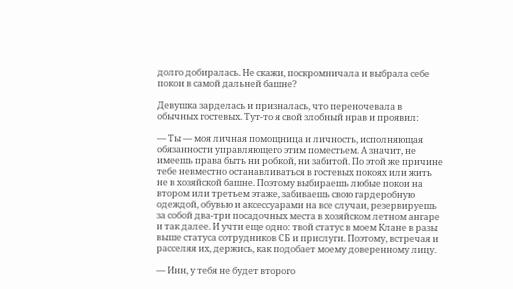долго добиралась. Не скажи, поскромничала и выбрала себе покои в самой дальней башне?

Девушка зарделась и призналась, что переночевала в обычных гостевых. Тут-то я свой злобный нрав и проявил:

— Ты — моя личная помощница и личность, исполняющая обязанности управляющего этим поместьем. А значит, не имеешь права быть ни робкой, ни забитой. По этой же причине тебе невместно останавливаться в гостевых покоях или жить не в хозяйской башне. Поэтому выбираешь любые покои на втором или третьем этаже, забиваешь свою гардеробную одеждой, обувью и аксессуарами на все случаи, резервируешь за собой два-три посадочных места в хозяйском летном ангаре и так далее. И учти еще одно: твой статус в моем Клане в разы выше статуса сотрудников СБ и прислуги. Поэтому, встречая и расселяя их, держись, как подобает моему доверенному лицу.

— Инн, у тебя не будет второго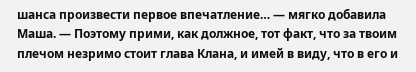шанса произвести первое впечатление… — мягко добавила Маша. — Поэтому прими, как должное, тот факт, что за твоим плечом незримо стоит глава Клана, и имей в виду, что в его и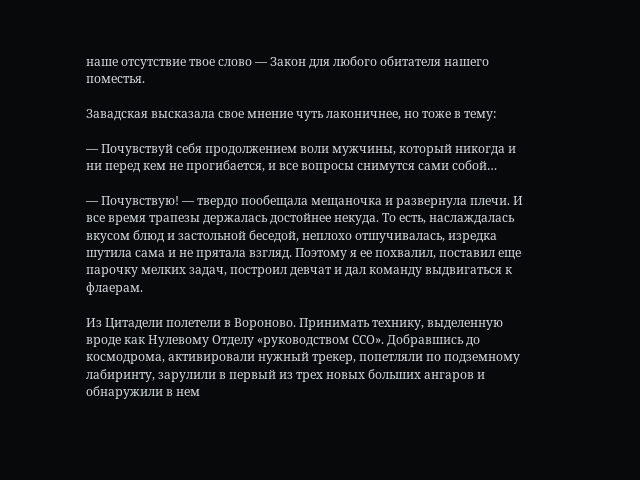наше отсутствие твое слово — Закон для любого обитателя нашего поместья.

Завадская высказала свое мнение чуть лаконичнее, но тоже в тему:

— Почувствуй себя продолжением воли мужчины, который никогда и ни перед кем не прогибается, и все вопросы снимутся сами собой…

— Почувствую! — твердо пообещала мещаночка и развернула плечи. И все время трапезы держалась достойнее некуда. То есть, наслаждалась вкусом блюд и застольной беседой, неплохо отшучивалась, изредка шутила сама и не прятала взгляд. Поэтому я ее похвалил, поставил еще парочку мелких задач, построил девчат и дал команду выдвигаться к флаерам.

Из Цитадели полетели в Вороново. Принимать технику, выделенную вроде как Нулевому Отделу «руководством ССО». Добравшись до космодрома, активировали нужный трекер, попетляли по подземному лабиринту, зарулили в первый из трех новых больших ангаров и обнаружили в нем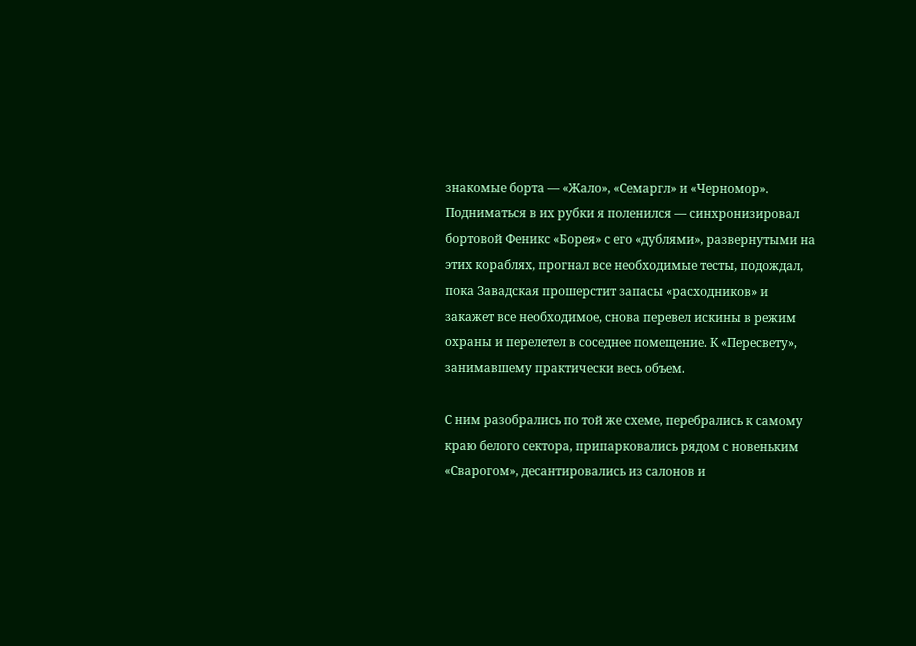знакомые борта — «Жало», «Семаргл» и «Черномор». Подниматься в их рубки я поленился — синхронизировал бортовой Феникс «Борея» с его «дублями», развернутыми на этих кораблях, прогнал все необходимые тесты, подождал, пока Завадская прошерстит запасы «расходников» и закажет все необходимое, снова перевел искины в режим охраны и перелетел в соседнее помещение. К «Пересвету», занимавшему практически весь объем.

С ним разобрались по той же схеме, перебрались к самому краю белого сектора, припарковались рядом с новеньким «Сварогом», десантировались из салонов и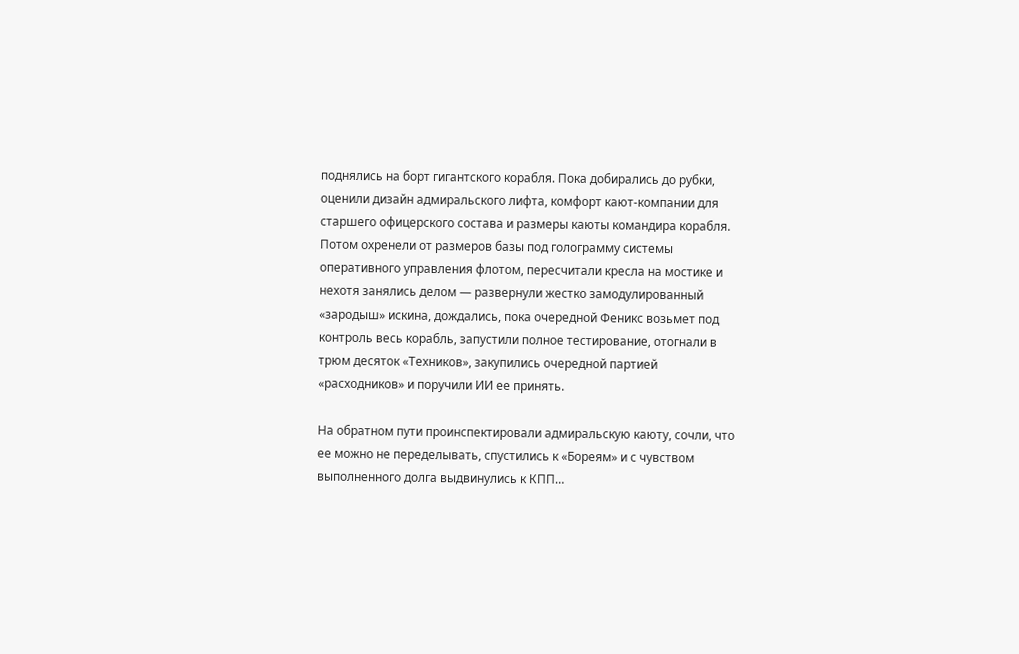поднялись на борт гигантского корабля. Пока добирались до рубки, оценили дизайн адмиральского лифта, комфорт кают-компании для старшего офицерского состава и размеры каюты командира корабля. Потом охренели от размеров базы под голограмму системы оперативного управления флотом, пересчитали кресла на мостике и нехотя занялись делом — развернули жестко замодулированный «зародыш» искина, дождались, пока очередной Феникс возьмет под контроль весь корабль, запустили полное тестирование, отогнали в трюм десяток «Техников», закупились очередной партией «расходников» и поручили ИИ ее принять.

На обратном пути проинспектировали адмиральскую каюту, сочли, что ее можно не переделывать, спустились к «Бореям» и с чувством выполненного долга выдвинулись к КПП…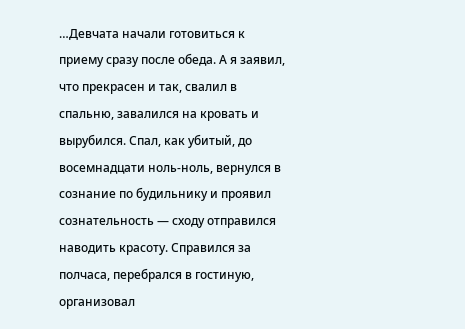…Девчата начали готовиться к приему сразу после обеда. А я заявил, что прекрасен и так, свалил в спальню, завалился на кровать и вырубился. Спал, как убитый, до восемнадцати ноль-ноль, вернулся в сознание по будильнику и проявил сознательность — сходу отправился наводить красоту. Справился за полчаса, перебрался в гостиную, организовал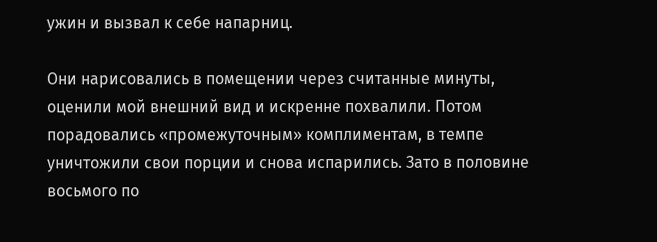ужин и вызвал к себе напарниц.

Они нарисовались в помещении через считанные минуты, оценили мой внешний вид и искренне похвалили. Потом порадовались «промежуточным» комплиментам, в темпе уничтожили свои порции и снова испарились. Зато в половине восьмого по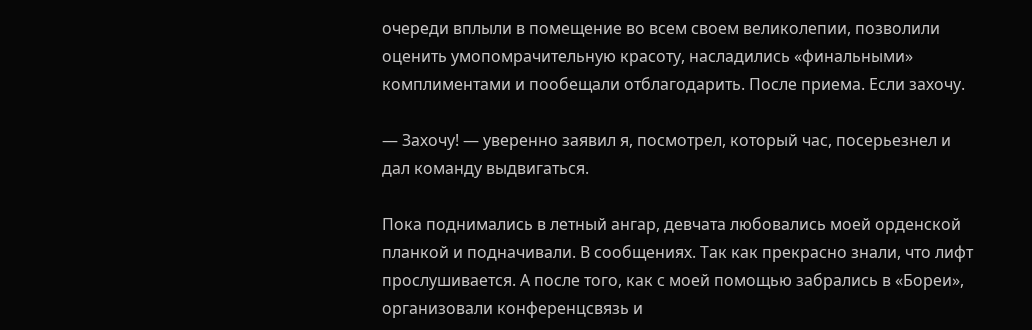очереди вплыли в помещение во всем своем великолепии, позволили оценить умопомрачительную красоту, насладились «финальными» комплиментами и пообещали отблагодарить. После приема. Если захочу.

— Захочу! — уверенно заявил я, посмотрел, который час, посерьезнел и дал команду выдвигаться.

Пока поднимались в летный ангар, девчата любовались моей орденской планкой и подначивали. В сообщениях. Так как прекрасно знали, что лифт прослушивается. А после того, как с моей помощью забрались в «Бореи», организовали конференцсвязь и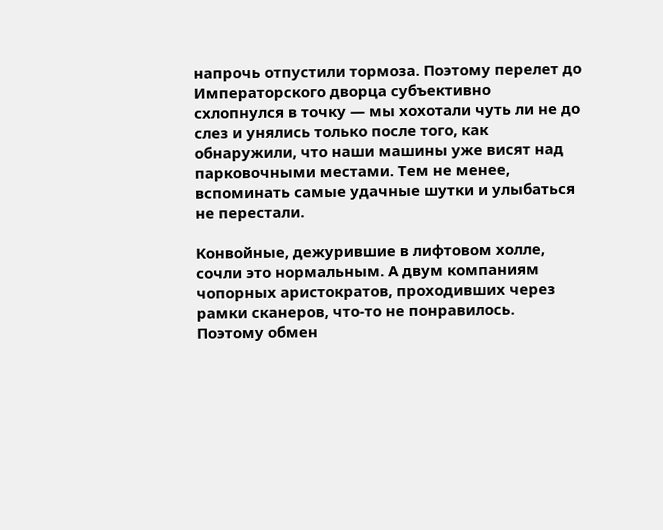напрочь отпустили тормоза. Поэтому перелет до Императорского дворца субъективно схлопнулся в точку — мы хохотали чуть ли не до слез и унялись только после того, как обнаружили, что наши машины уже висят над парковочными местами. Тем не менее, вспоминать самые удачные шутки и улыбаться не перестали.

Конвойные, дежурившие в лифтовом холле, сочли это нормальным. А двум компаниям чопорных аристократов, проходивших через рамки сканеров, что-то не понравилось. Поэтому обмен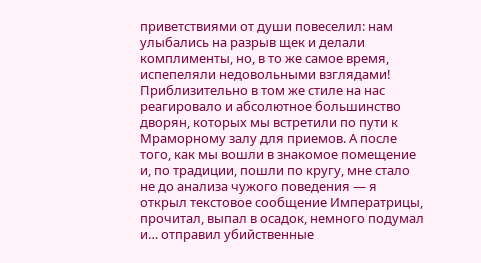приветствиями от души повеселил: нам улыбались на разрыв щек и делали комплименты, но, в то же самое время, испепеляли недовольными взглядами! Приблизительно в том же стиле на нас реагировало и абсолютное большинство дворян, которых мы встретили по пути к Мраморному залу для приемов. А после того, как мы вошли в знакомое помещение и, по традиции, пошли по кругу, мне стало не до анализа чужого поведения — я открыл текстовое сообщение Императрицы, прочитал, выпал в осадок, немного подумал и… отправил убийственные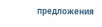предложения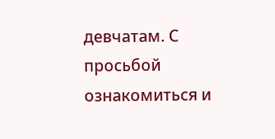девчатам. С просьбой ознакомиться и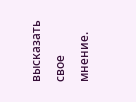высказать свое мнение.